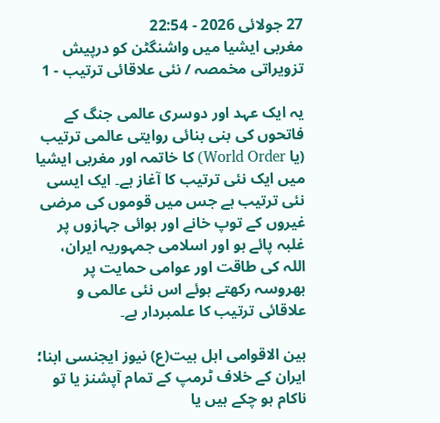27 جولائی 2026 - 22:54
مغربی ایشیا میں واشنگٹن کو درپیش تزویراتی مخمصہ / نئی علاقائی ترتیب - 1

یہ ایک عہد اور دوسری عالمی جنگ کے فاتحوں کی بنی بنائی روایتی عالمی ترتیب (یا World Order) کا خاتمہ اور مغربی ایشیا میں ایک نئی ترتیب کا آغاز ہے۔ ایک ایسی نئی ترتیب ہے جس میں قوموں کی مرضی غیروں کے توپ خانے اور ہوائی جہازوں پر غلبہ پائے ہو اور اسلامی جمہوریہ ایران، اللہ کی طاقت اور عوامی حمایت پر بھروسہ رکھتے ہوئے اس نئی عالمی و علاقائی ترتیب کا علمبردار ہے۔

بین الاقوامی اہل بیت(ع) نیوز ایجنسی ابنا؛ ایران کے خلاف ٹرمپ کے تمام آپشنز یا تو ناکام ہو چکے ہیں یا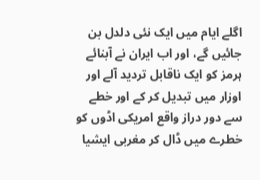اگلے ایام میں ایک نئی دلدل بن جائیں گے، اور اب ایران نے آبنائے ہرمز کو ایک ناقابل تردید آلے اور اوزار میں تبدیل کر کے اور خطے سے دور دراز واقع امریکی اڈوں کو خطرے میں ڈال کر مغربی ایشیا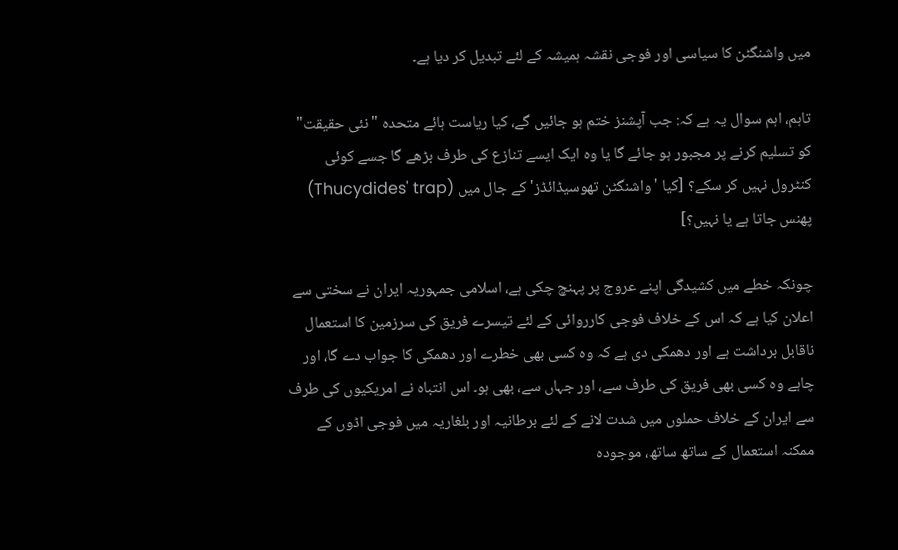میں واشنگٹن کا سیاسی اور فوجی نقشہ ہمیشہ کے لئے تبدیل کر دیا ہے۔

تاہم، اہم سوال یہ ہے کہ: جب آپشنز ختم ہو جائیں گے، کیا ریاست ہائے متحدہ "نئی حقیقت" کو تسلیم کرنے پر مجبور ہو جائے گا یا وہ ایک ایسے تنازع کی طرف بڑھے گا جسے کوئی کنٹرول نہیں کر سکے؟ [کیا 'واشنگٹن تھوسیڈائڈز' کے جال میں (Thucydides' trap) پھنس جاتا ہے یا نہیں؟]

چونکہ خطے میں کشیدگی اپنے عروج پر پہنچ چکی ہے، اسلامی جمہوریہ ایران نے سختی سے اعلان کیا ہے کہ اس کے خلاف فوجی کارروائی کے لئے تیسرے فریق کی سرزمین کا استعمال ناقابل برداشت ہے اور دھمکی دی ہے کہ وہ کسی بھی خطرے اور دھمکی کا جواب دے گا، اور چاہے وہ کسی بھی فریق کی طرف سے، اور جہاں سے، بھی ہو۔ اس انتباہ نے امریکیوں کی طرف سے ایران کے خلاف حملوں میں شدت لانے کے لئے برطانیہ اور بلغاریہ میں فوجی اڈوں کے ممکنہ استعمال کے ساتھ ساتھ، موجودہ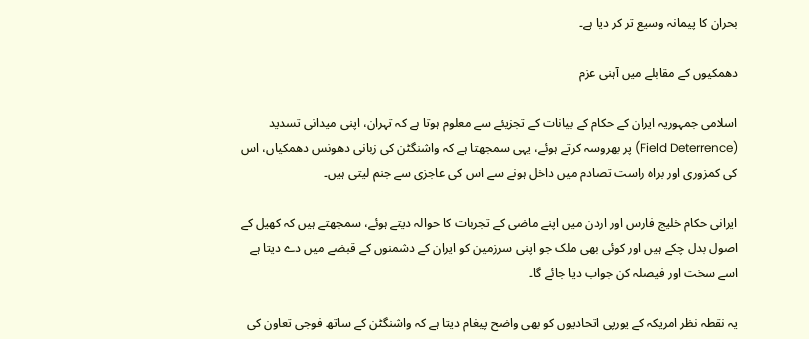بحران کا پیمانہ وسیع تر کر دیا ہے۔

دھمکیوں کے مقابلے میں آہنی عزم

اسلامی جمہوریہ ایران کے حکام کے بیانات کے تجزیئے سے معلوم ہوتا ہے کہ تہران، اپنی میدانی تسدید (Field Deterrence) پر بھروسہ کرتے ہوئے، یہی سمجھتا ہے کہ واشنگٹن کی زبانی دھونس دھمکیاں، اس کی کمزوری اور براہ راست تصادم میں داخل ہونے سے اس کی عاجزی سے جنم لیتی ہیں۔

ایرانی حکام خلیج فارس اور اردن میں اپنے ماضی کے تجربات کا حوالہ دیتے ہوئے، سمجھتے ہیں کہ کھیل کے اصول بدل چکے ہیں اور کوئی بھی ملک جو اپنی سرزمین کو ایران کے دشمنوں کے قبضے میں دے دیتا ہے اسے سخت اور فیصلہ کن جواب دیا جائے گا۔

یہ نقطہ نظر امریکہ کے یورپی اتحادیوں کو بھی واضح پیغام دیتا ہے کہ واشنگٹن کے ساتھ فوجی تعاون کی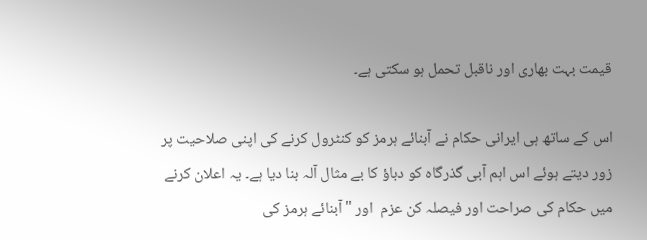قیمت بہت بھاری اور ناقبل تحمل ہو سکتی ہے۔

اس کے ساتھ ہی ایرانی حکام نے آبنائے ہرمز کو کنٹرول کرنے کی اپنی صلاحیت پر زور دیتے ہوئے اس اہم آبی گذرگاہ کو دباؤ کا بے مثال آلہ بنا دیا ہے۔ یہ اعلان کرنے میں حکام کی صراحت اور فیصلہ کن عزم  اور "آبنائے ہرمز کی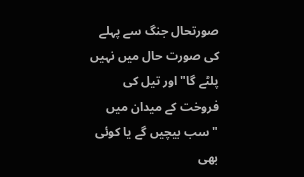صورتحال جنگ سے پہلے کی صورت حال میں نہیں پلٹے گا" اور تیل کی فروخت کے میدان میں "سب بیچیں گے یا کوئی بھی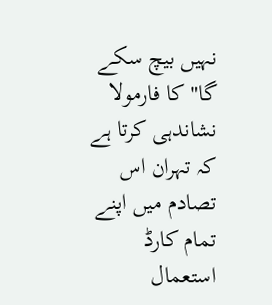نہیں بیچ سکے گا" کا فارمولا نشاندہی کرتا ہے کہ تہران اس تصادم میں اپنے تمام کارڈ استعمال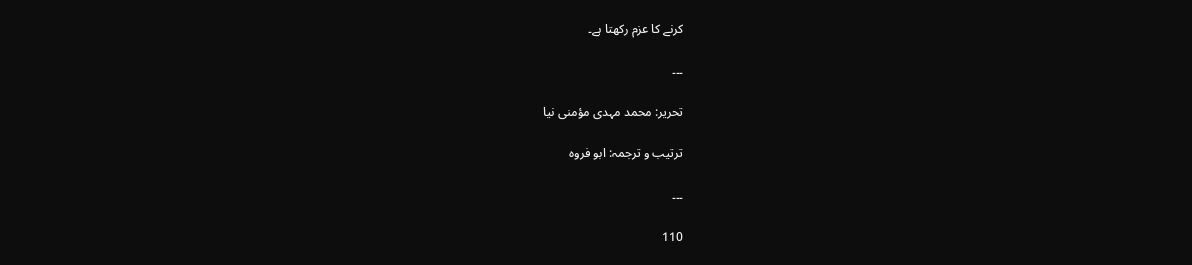کرنے کا عزم رکھتا ہے۔

۔۔۔

تحریر: محمد مہدی مؤمنی نیا

ترتیب و ترجمہ: ابو فروہ

۔۔۔

110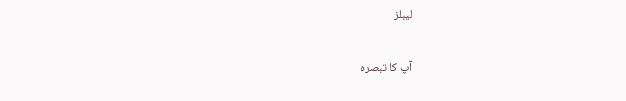لیبلز

آپ کا تبصرہ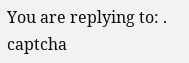You are replying to: .
captcha